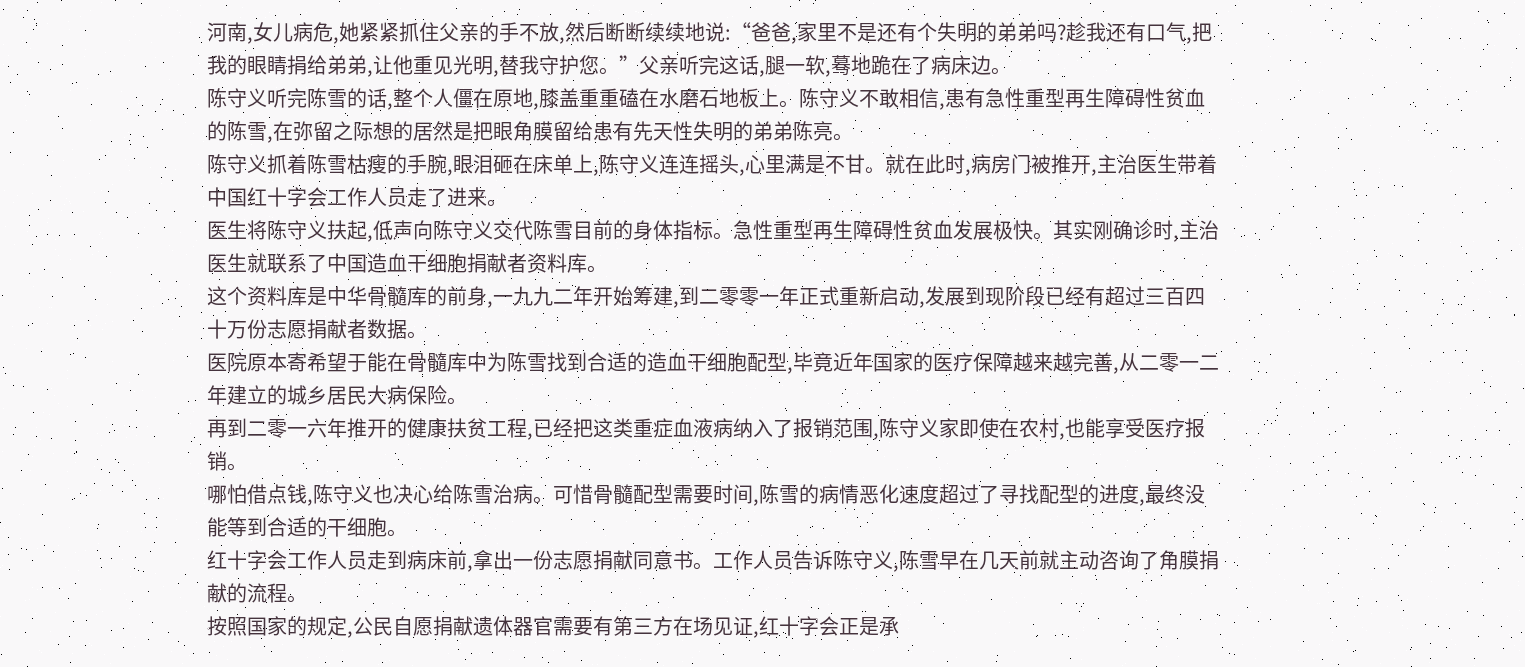河南,女儿病危,她紧紧抓住父亲的手不放,然后断断续续地说:“爸爸,家里不是还有个失明的弟弟吗?趁我还有口气,把我的眼睛捐给弟弟,让他重见光明,替我守护您。”父亲听完这话,腿一软,蓦地跪在了病床边。
陈守义听完陈雪的话,整个人僵在原地,膝盖重重磕在水磨石地板上。陈守义不敢相信,患有急性重型再生障碍性贫血的陈雪,在弥留之际想的居然是把眼角膜留给患有先天性失明的弟弟陈亮。
陈守义抓着陈雪枯瘦的手腕,眼泪砸在床单上,陈守义连连摇头,心里满是不甘。就在此时,病房门被推开,主治医生带着中国红十字会工作人员走了进来。
医生将陈守义扶起,低声向陈守义交代陈雪目前的身体指标。急性重型再生障碍性贫血发展极快。其实刚确诊时,主治医生就联系了中国造血干细胞捐献者资料库。
这个资料库是中华骨髓库的前身,一九九二年开始筹建,到二零零一年正式重新启动,发展到现阶段已经有超过三百四十万份志愿捐献者数据。
医院原本寄希望于能在骨髓库中为陈雪找到合适的造血干细胞配型,毕竟近年国家的医疗保障越来越完善,从二零一二年建立的城乡居民大病保险。
再到二零一六年推开的健康扶贫工程,已经把这类重症血液病纳入了报销范围,陈守义家即使在农村,也能享受医疗报销。
哪怕借点钱,陈守义也决心给陈雪治病。可惜骨髓配型需要时间,陈雪的病情恶化速度超过了寻找配型的进度,最终没能等到合适的干细胞。
红十字会工作人员走到病床前,拿出一份志愿捐献同意书。工作人员告诉陈守义,陈雪早在几天前就主动咨询了角膜捐献的流程。
按照国家的规定,公民自愿捐献遗体器官需要有第三方在场见证,红十字会正是承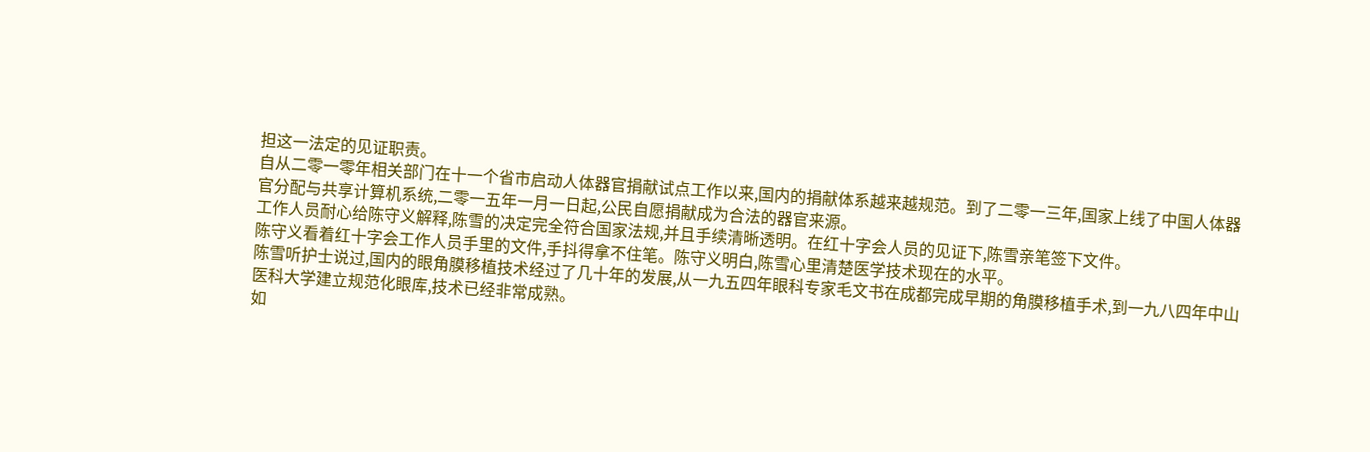担这一法定的见证职责。
自从二零一零年相关部门在十一个省市启动人体器官捐献试点工作以来,国内的捐献体系越来越规范。到了二零一三年,国家上线了中国人体器官分配与共享计算机系统,二零一五年一月一日起,公民自愿捐献成为合法的器官来源。
工作人员耐心给陈守义解释,陈雪的决定完全符合国家法规,并且手续清晰透明。在红十字会人员的见证下,陈雪亲笔签下文件。
陈守义看着红十字会工作人员手里的文件,手抖得拿不住笔。陈守义明白,陈雪心里清楚医学技术现在的水平。
陈雪听护士说过,国内的眼角膜移植技术经过了几十年的发展,从一九五四年眼科专家毛文书在成都完成早期的角膜移植手术,到一九八四年中山医科大学建立规范化眼库,技术已经非常成熟。
如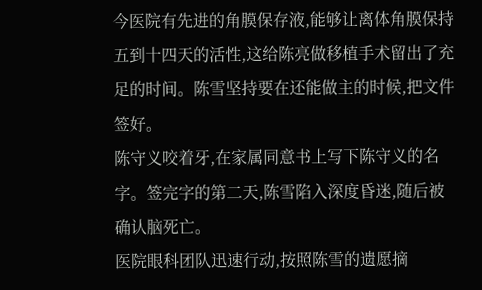今医院有先进的角膜保存液,能够让离体角膜保持五到十四天的活性,这给陈亮做移植手术留出了充足的时间。陈雪坚持要在还能做主的时候,把文件签好。
陈守义咬着牙,在家属同意书上写下陈守义的名字。签完字的第二天,陈雪陷入深度昏迷,随后被确认脑死亡。
医院眼科团队迅速行动,按照陈雪的遗愿摘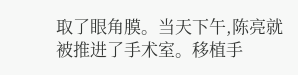取了眼角膜。当天下午,陈亮就被推进了手术室。移植手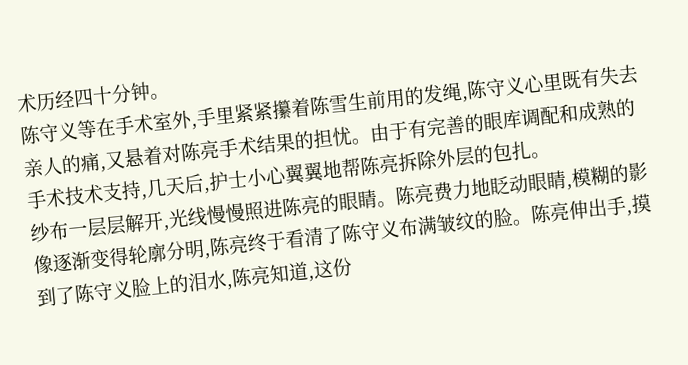术历经四十分钟。
陈守义等在手术室外,手里紧紧攥着陈雪生前用的发绳,陈守义心里既有失去亲人的痛,又悬着对陈亮手术结果的担忧。由于有完善的眼库调配和成熟的手术技术支持,几天后,护士小心翼翼地帮陈亮拆除外层的包扎。
纱布一层层解开,光线慢慢照进陈亮的眼睛。陈亮费力地眨动眼睛,模糊的影像逐渐变得轮廓分明,陈亮终于看清了陈守义布满皱纹的脸。陈亮伸出手,摸到了陈守义脸上的泪水,陈亮知道,这份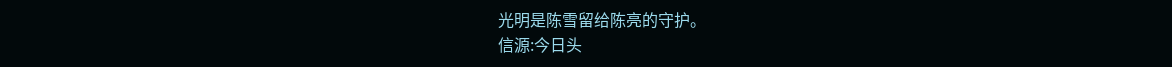光明是陈雪留给陈亮的守护。
信源:今日头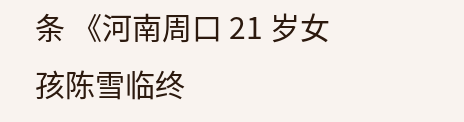条 《河南周口 21 岁女孩陈雪临终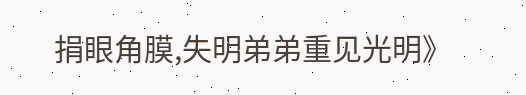捐眼角膜,失明弟弟重见光明》